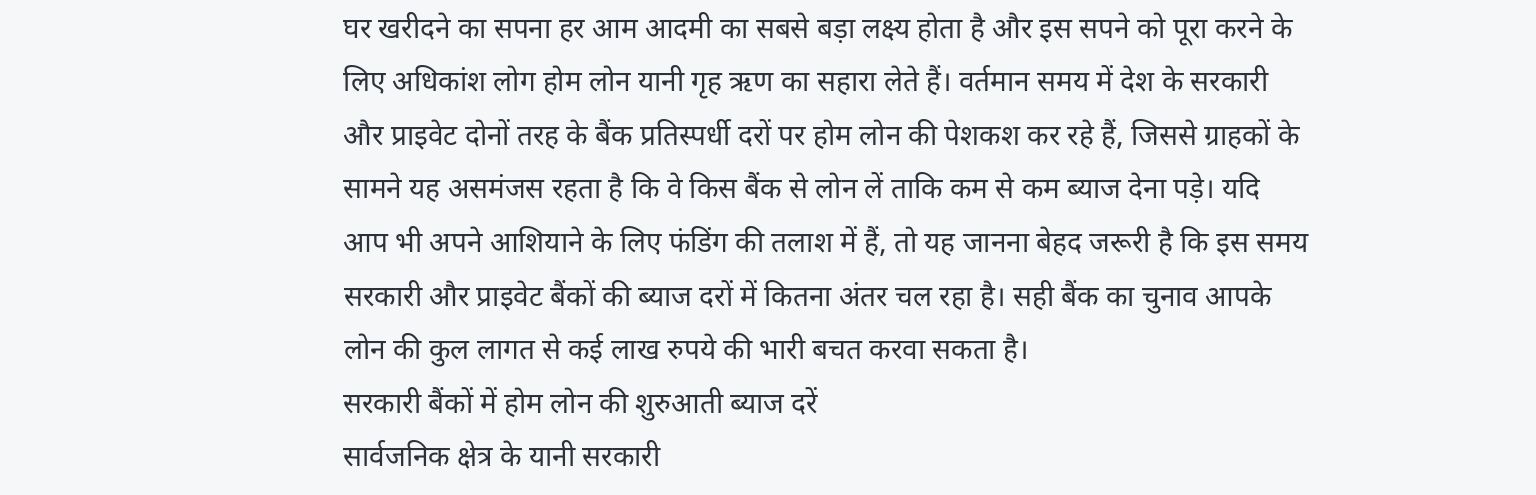घर खरीदने का सपना हर आम आदमी का सबसे बड़ा लक्ष्य होता है और इस सपने को पूरा करने के लिए अधिकांश लोग होम लोन यानी गृह ऋण का सहारा लेते हैं। वर्तमान समय में देश के सरकारी और प्राइवेट दोनों तरह के बैंक प्रतिस्पर्धी दरों पर होम लोन की पेशकश कर रहे हैं, जिससे ग्राहकों के सामने यह असमंजस रहता है कि वे किस बैंक से लोन लें ताकि कम से कम ब्याज देना पड़े। यदि आप भी अपने आशियाने के लिए फंडिंग की तलाश में हैं, तो यह जानना बेहद जरूरी है कि इस समय सरकारी और प्राइवेट बैंकों की ब्याज दरों में कितना अंतर चल रहा है। सही बैंक का चुनाव आपके लोन की कुल लागत से कई लाख रुपये की भारी बचत करवा सकता है।
सरकारी बैंकों में होम लोन की शुरुआती ब्याज दरें
सार्वजनिक क्षेत्र के यानी सरकारी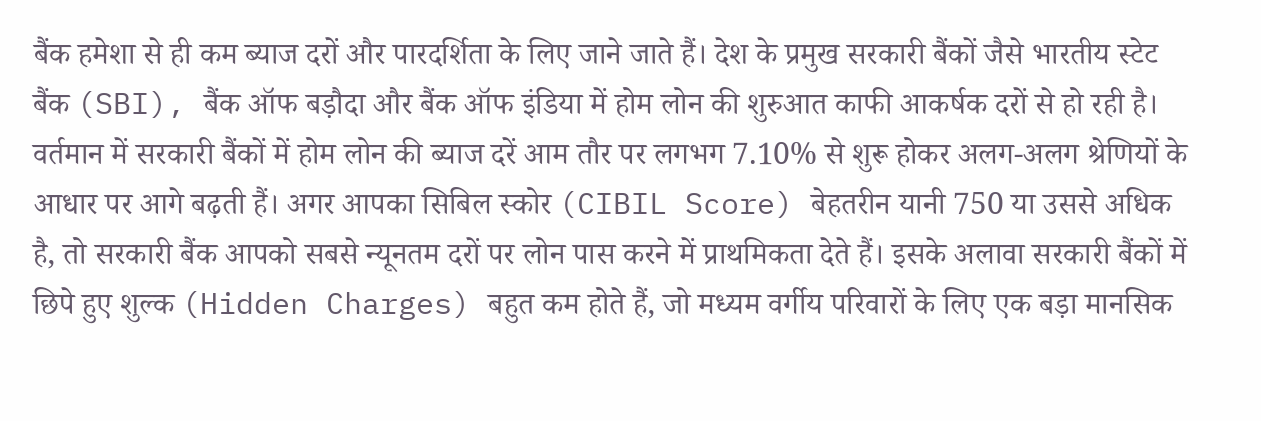बैंक हमेशा से ही कम ब्याज दरों और पारदर्शिता के लिए जाने जाते हैं। देश के प्रमुख सरकारी बैंकों जैसे भारतीय स्टेट बैंक (SBI), बैंक ऑफ बड़ौदा और बैंक ऑफ इंडिया में होम लोन की शुरुआत काफी आकर्षक दरों से हो रही है। वर्तमान में सरकारी बैंकों में होम लोन की ब्याज दरें आम तौर पर लगभग 7.10% से शुरू होकर अलग-अलग श्रेणियों के आधार पर आगे बढ़ती हैं। अगर आपका सिबिल स्कोर (CIBIL Score) बेहतरीन यानी 750 या उससे अधिक है, तो सरकारी बैंक आपको सबसे न्यूनतम दरों पर लोन पास करने में प्राथमिकता देते हैं। इसके अलावा सरकारी बैंकों में छिपे हुए शुल्क (Hidden Charges) बहुत कम होते हैं, जो मध्यम वर्गीय परिवारों के लिए एक बड़ा मानसिक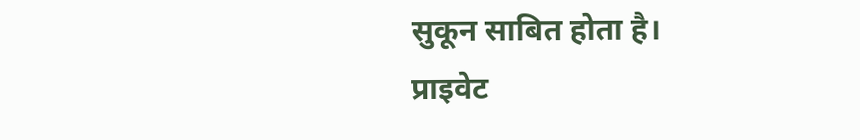सुकून साबित होता है।
प्राइवेट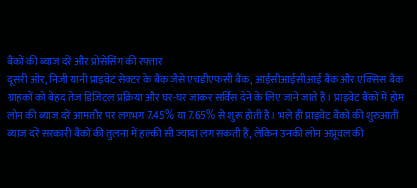बैंकों की ब्याज दरें और प्रोसेसिंग की रफ्तार
दूसरी ओर, निजी यानी प्राइवेट सेक्टर के बैंक जैसे एचडीएफसी बैंक, आईसीआईसीआई बैंक और एक्सिस बैंक ग्राहकों को बेहद तेज डिजिटल प्रक्रिया और घर-घर जाकर सर्विस देने के लिए जाने जाते हैं। प्राइवेट बैंकों में होम लोन की ब्याज दरें आमतौर पर लगभग 7.45% या 7.65% से शुरू होती हैं। भले ही प्राइवेट बैंकों की शुरुआती ब्याज दरें सरकारी बैंकों की तुलना में हल्की सी ज्यादा लग सकती हैं, लेकिन उनकी लोन अप्रूवल की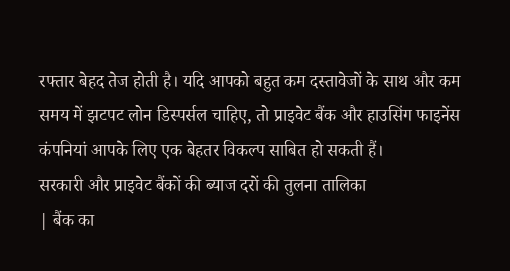रफ्तार बेहद तेज होती है। यदि आपको बहुत कम दस्तावेजों के साथ और कम समय में झटपट लोन डिस्पर्सल चाहिए, तो प्राइवेट बैंक और हाउसिंग फाइनेंस कंपनियां आपके लिए एक बेहतर विकल्प साबित हो सकती हैं।
सरकारी और प्राइवेट बैंकों की ब्याज दरों की तुलना तालिका
| बैंक का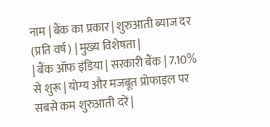नाम | बैंक का प्रकार | शुरुआती ब्याज दर (प्रति वर्ष) | मुख्य विशेषता |
| बैंक ऑफ इंडिया | सरकारी बैंक | 7.10% से शुरू | योग्य और मजबूत प्रोफाइल पर सबसे कम शुरुआती दरें |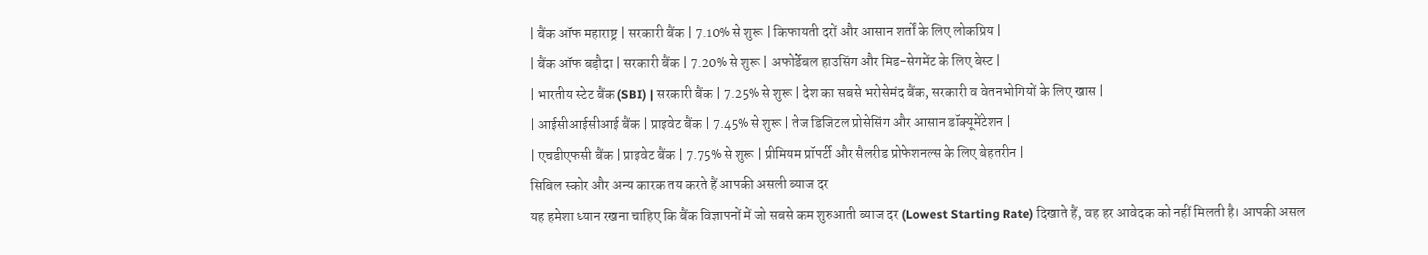| बैंक ऑफ महाराष्ट्र | सरकारी बैंक | 7.10% से शुरू | किफायती दरों और आसान शर्तों के लिए लोकप्रिय |
| बैंक ऑफ बड़ौदा | सरकारी बैंक | 7.20% से शुरू | अफोर्डेबल हाउसिंग और मिड-सेगमेंट के लिए बेस्ट |
| भारतीय स्टेट बैंक (SBI) | सरकारी बैंक | 7.25% से शुरू | देश का सबसे भरोसेमंद बैंक, सरकारी व वेतनभोगियों के लिए खास |
| आईसीआईसीआई बैंक | प्राइवेट बैंक | 7.45% से शुरू | तेज डिजिटल प्रोसेसिंग और आसान डॉक्यूमेंटेशन |
| एचडीएफसी बैंक | प्राइवेट बैंक | 7.75% से शुरू | प्रीमियम प्रॉपर्टी और सैलरीड प्रोफेशनल्स के लिए बेहतरीन |
सिबिल स्कोर और अन्य कारक तय करते हैं आपकी असली ब्याज दर
यह हमेशा ध्यान रखना चाहिए कि बैंक विज्ञापनों में जो सबसे कम शुरुआती ब्याज दर (Lowest Starting Rate) दिखाते हैं, वह हर आवेदक को नहीं मिलती है। आपकी असल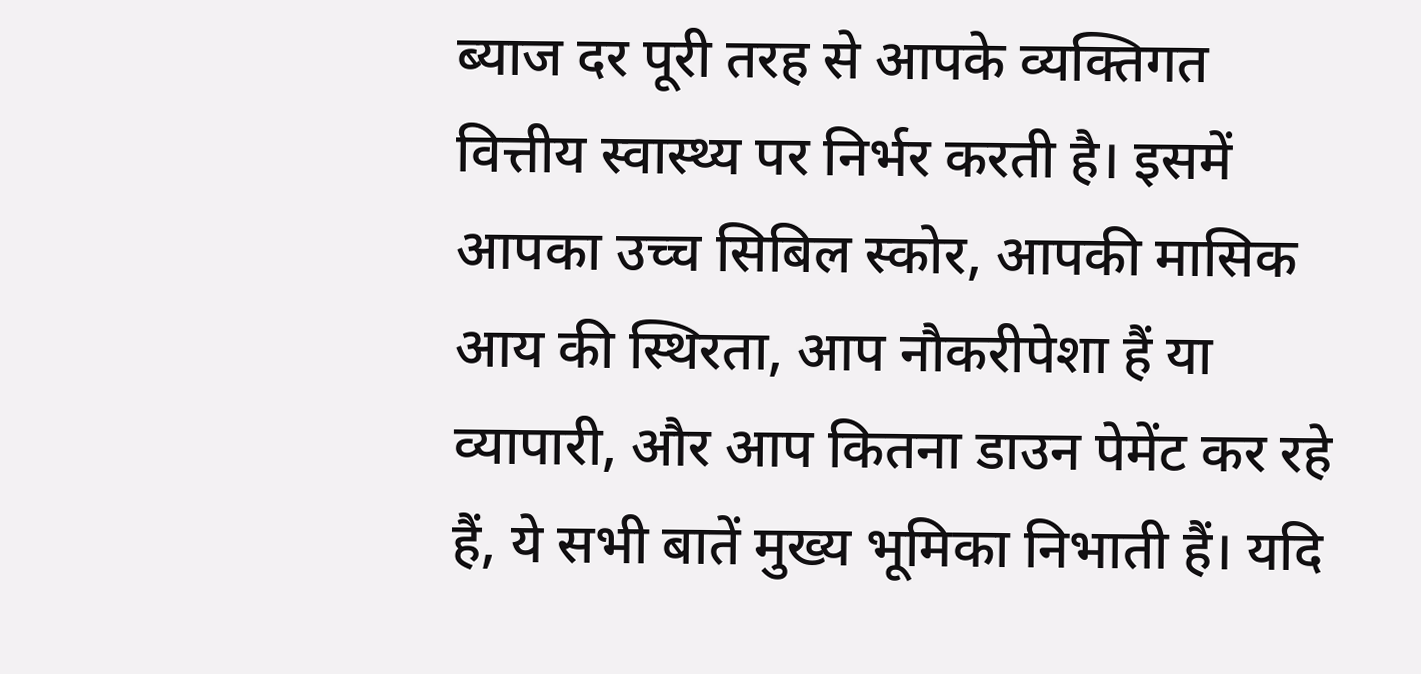ब्याज दर पूरी तरह से आपके व्यक्तिगत वित्तीय स्वास्थ्य पर निर्भर करती है। इसमें आपका उच्च सिबिल स्कोर, आपकी मासिक आय की स्थिरता, आप नौकरीपेशा हैं या व्यापारी, और आप कितना डाउन पेमेंट कर रहे हैं, ये सभी बातें मुख्य भूमिका निभाती हैं। यदि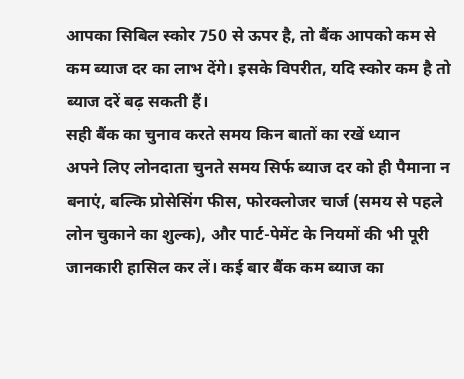आपका सिबिल स्कोर 750 से ऊपर है, तो बैंक आपको कम से कम ब्याज दर का लाभ देंगे। इसके विपरीत, यदि स्कोर कम है तो ब्याज दरें बढ़ सकती हैं।
सही बैंक का चुनाव करते समय किन बातों का रखें ध्यान
अपने लिए लोनदाता चुनते समय सिर्फ ब्याज दर को ही पैमाना न बनाएं, बल्कि प्रोसेसिंग फीस, फोरक्लोजर चार्ज (समय से पहले लोन चुकाने का शुल्क), और पार्ट-पेमेंट के नियमों की भी पूरी जानकारी हासिल कर लें। कई बार बैंक कम ब्याज का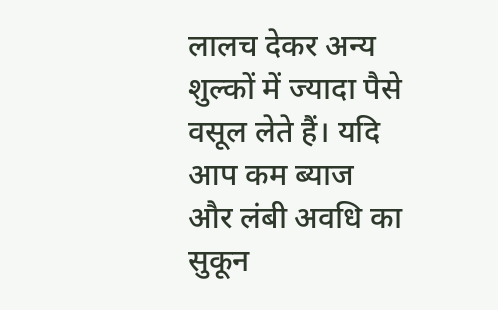लालच देकर अन्य शुल्कों में ज्यादा पैसे वसूल लेते हैं। यदि आप कम ब्याज और लंबी अवधि का सुकून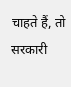चाहते हैं, तो सरकारी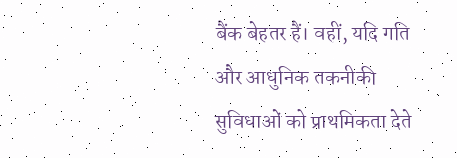बैंक बेहतर हैं। वहीं, यदि गति और आधुनिक तकनीकी सुविधाओं को प्राथमिकता देते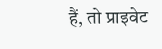हैं, तो प्राइवेट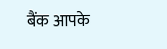बैंक आपके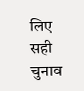लिए सही चुनाव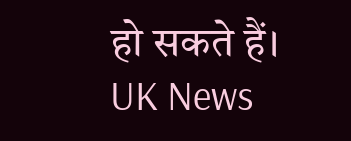हो सकते हैं।
UK News